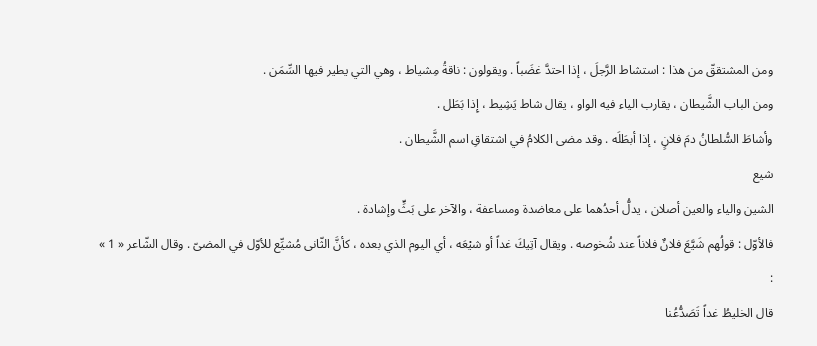ومن المشتققّ من هذا : استشاط الرَّجلَ ، إذا احتدَّ غضَباً . ويقولون : ناقةُ مِشياط ، وهي التي يطير فيها السِّمَن .
ومن الباب الشَّيطان ، يقارب الياء فيه الواو ، يقال شاط يَشِيط ، إِذا بَطَل .
وأشاطَ السُّلطانُ دمَ فلانٍ ، إذا أبطَلَه . وقد مضى الكلامُ في اشتقاقِ اسم الشَّيطان .
شيع
الشين والياء والعين أصلان ، يدلُّ أحدُهما على معاضدة ومساعفة ، والآخر على بَثٍّ وإشادة .
فالأوّل : قولُهم شَيَّعَ فلانٌ فلاناً عند شُخوصه . ويقال آتِيكَ غداً أو شيْعَه ، أي اليوم الذي بعده ، كأنَّ الثّانى مُشيِّع للأوّل في المضىّ . وقال الشّاعر « 1 » :
قال الخليطُ غداً تَصَدُّعُنا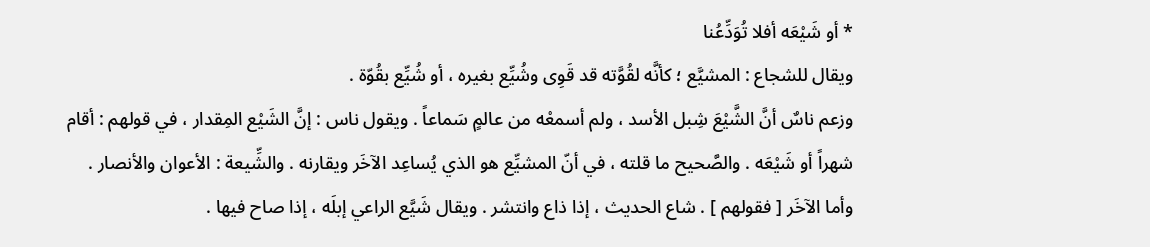* أو شَيْعَه أفلا تُوَدِّعُنا
ويقال للشجاع : المشيَّع ؛ كأنَّه لقُوَّته قد قَوِى وشُيِّع بغيره ، أو شُيِّع بقُوّة .
وزعم ناسٌ أنَّ الشَّيْعَ شِبل الأسد ، ولم أسمعْه من عالمٍ سَماعاً . ويقول ناس : إنَّ الشَيْع المِقدار ، في قولهم : أقام شهراً أو شَيْعَه . والصَّحيح ما قلته ، في أنّ المشيِّع هو الذي يُساعِد الآخَر ويقارنه . والشِّيعة : الأعوان والأنصار .
وأما الآخَر [ فقولهم ] . شاع الحديث ، إذا ذاع وانتشر . ويقال شَيَّع الراعي إبلَه ، إذا صاح فيها .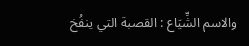والاسم الشِّيَاع : القصبة التي ينفُخ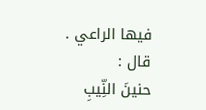فيها الراعي . قال :
حنينَ النِّيبِ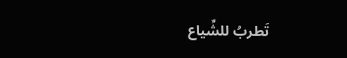تَطربُ للشِّياع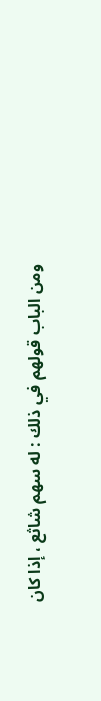ومن الباب قولهم في ذلك : له سهم شاثع ، إذا كان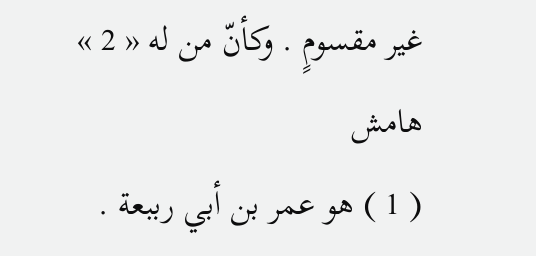غير مقسومٍ . وكأنّ من له « 2 »
هامش
( 1 ) هو عمر بن أبي رببعة .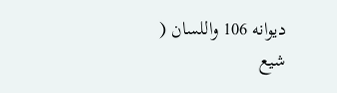ديوانه 106 واللسان ( شيع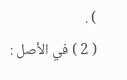) .
( 2 ) في الأصل :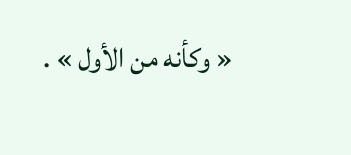« وكأنه من الأول » .